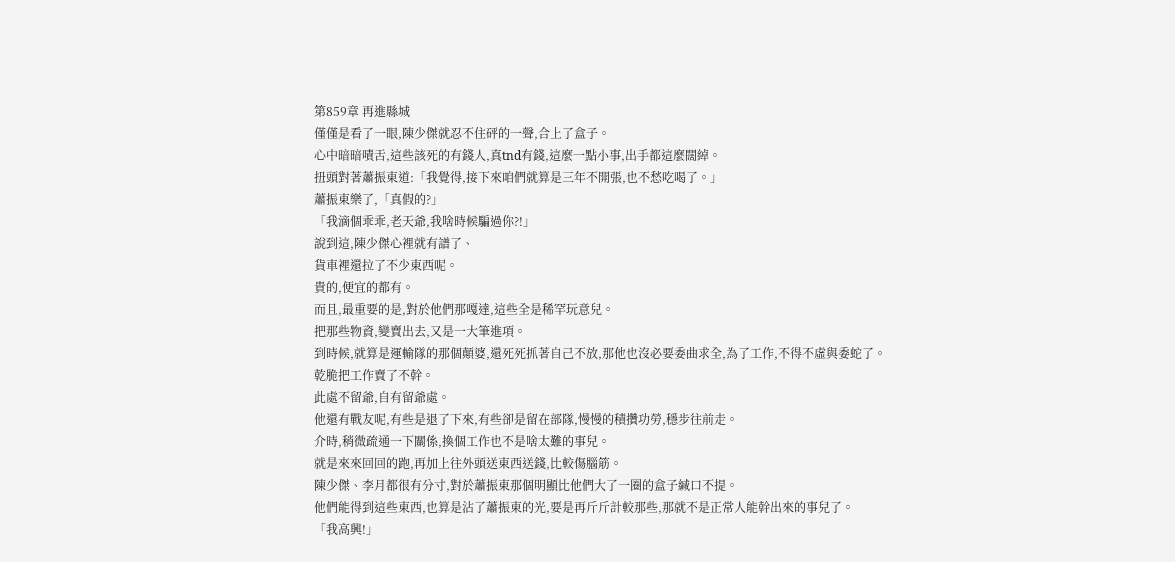第859章 再進縣城
僅僅是看了一眼,陳少傑就忍不住砰的一聲,合上了盒子。
心中暗暗嘖舌,這些該死的有錢人,真tnd有錢,這麼一點小事,出手都這麼闊綽。
扭頭對著蕭振東道:「我覺得,接下來咱們就算是三年不開張,也不愁吃喝了。」
蕭振東樂了,「真假的?」
「我滴個乖乖,老天爺,我啥時候騙過你?!」
說到這,陳少傑心裡就有譜了、
貨車裡還拉了不少東西呢。
貴的,便宜的都有。
而且,最重要的是,對於他們那嘎達,這些全是稀罕玩意兒。
把那些物資,變賣出去,又是一大筆進項。
到時候,就算是運輸隊的那個顛婆,還死死抓著自己不放,那他也沒必要委曲求全,為了工作,不得不虛與委蛇了。
乾脆把工作賣了不幹。
此處不留爺,自有留爺處。
他還有戰友呢,有些是退了下來,有些卻是留在部隊,慢慢的積攢功勞,穩步往前走。
介時,稍微疏通一下關係,換個工作也不是啥太難的事兒。
就是來來回回的跑,再加上往外頭送東西送錢,比較傷腦筋。
陳少傑、李月都很有分寸,對於蕭振東那個明顯比他們大了一圈的盒子緘口不提。
他們能得到這些東西,也算是沾了蕭振東的光,要是再斤斤計較那些,那就不是正常人能幹出來的事兒了。
「我高興!」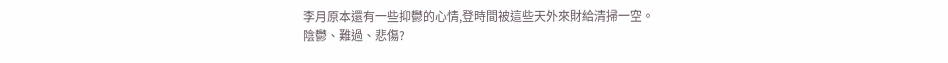李月原本還有一些抑鬱的心情,登時間被這些天外來財給清掃一空。
陰鬱、難過、悲傷?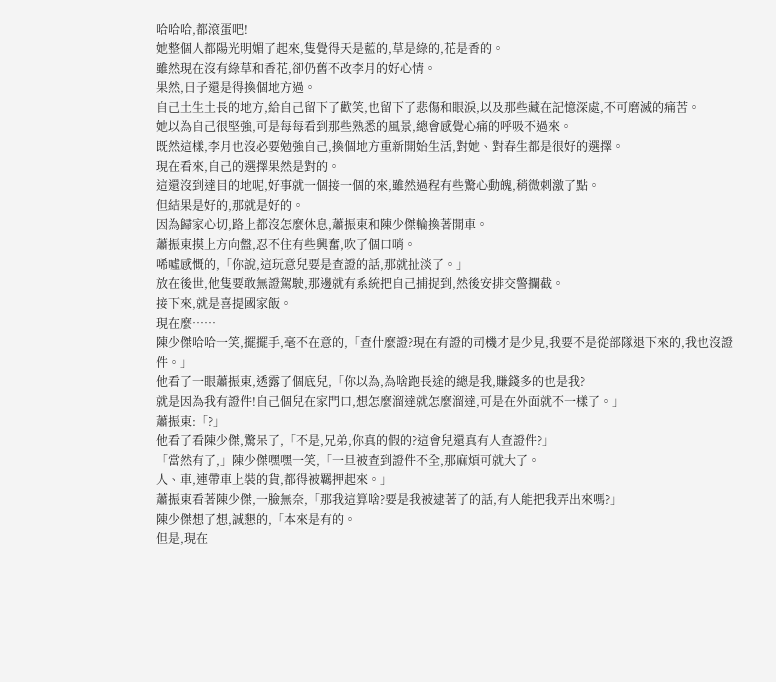哈哈哈,都滾蛋吧!
她整個人都陽光明媚了起來,隻覺得天是藍的,草是綠的,花是香的。
雖然現在沒有綠草和香花,卻仍舊不改李月的好心情。
果然,日子還是得換個地方過。
自己土生土長的地方,給自己留下了歡笑,也留下了悲傷和眼淚,以及那些藏在記憶深處,不可磨滅的痛苦。
她以為自己很堅強,可是每每看到那些熟悉的風景,總會感覺心痛的呼吸不過來。
既然這樣,李月也沒必要勉強自己,換個地方重新開始生活,對她、對春生都是很好的選擇。
現在看來,自己的選擇果然是對的。
這還沒到達目的地呢,好事就一個接一個的來,雖然過程有些驚心動魄,稍微刺激了點。
但結果是好的,那就是好的。
因為歸家心切,路上都沒怎麼休息,蕭振東和陳少傑輪換著開車。
蕭振東摸上方向盤,忍不住有些興奮,吹了個口哨。
唏噓感慨的,「你說,這玩意兒要是查證的話,那就扯淡了。」
放在後世,他隻要敢無證駕駛,那邊就有系統把自己捕捉到,然後安排交警攔截。
接下來,就是喜提國家飯。
現在麼……
陳少傑哈哈一笑,擺擺手,毫不在意的,「查什麼證?現在有證的司機才是少見,我要不是從部隊退下來的,我也沒證件。」
他看了一眼蕭振東,透露了個底兒,「你以為,為啥跑長途的總是我,賺錢多的也是我?
就是因為我有證件!自己個兒在家門口,想怎麼溜達就怎麼溜達,可是在外面就不一樣了。」
蕭振東:「?」
他看了看陳少傑,驚呆了,「不是,兄弟,你真的假的?這會兒還真有人查證件?」
「當然有了,」陳少傑嘿嘿一笑,「一旦被查到證件不全,那麻煩可就大了。
人、車,連帶車上裝的貨,都得被羈押起來。」
蕭振東看著陳少傑,一臉無奈,「那我這算啥?要是我被逮著了的話,有人能把我弄出來嗎?」
陳少傑想了想,誠懇的,「本來是有的。
但是,現在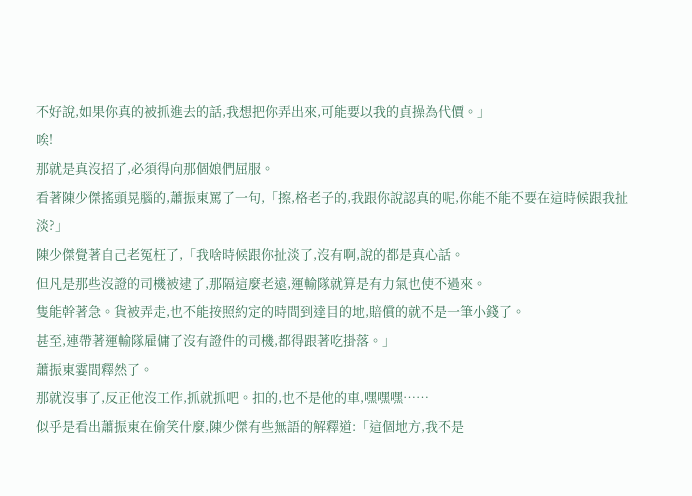不好說,如果你真的被抓進去的話,我想把你弄出來,可能要以我的貞操為代價。」
唉!
那就是真沒招了,必須得向那個娘們屈服。
看著陳少傑搖頭晃腦的,蕭振東罵了一句,「擦,格老子的,我跟你說認真的呢,你能不能不要在這時候跟我扯淡?」
陳少傑覺著自己老冤枉了,「我啥時候跟你扯淡了,沒有啊,說的都是真心話。
但凡是那些沒證的司機被逮了,那隔這麼老遠,運輸隊就算是有力氣也使不過來。
隻能幹著急。貨被弄走,也不能按照約定的時間到達目的地,賠償的就不是一筆小錢了。
甚至,連帶著運輸隊雇傭了沒有證件的司機,都得跟著吃掛落。」
蕭振東霎間釋然了。
那就沒事了,反正他沒工作,抓就抓吧。扣的,也不是他的車,嘿嘿嘿……
似乎是看出蕭振東在偷笑什麼,陳少傑有些無語的解釋道:「這個地方,我不是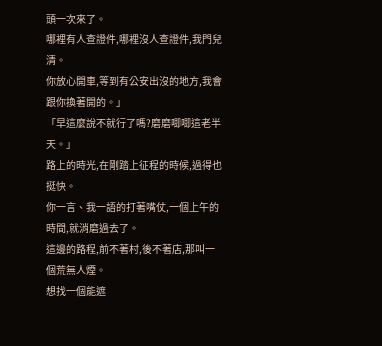頭一次來了。
哪裡有人查證件,哪裡沒人查證件,我門兒清。
你放心開車,等到有公安出沒的地方,我會跟你換著開的。」
「早這麼說不就行了嗎?磨磨唧唧這老半天。」
路上的時光,在剛踏上征程的時候,過得也挺快。
你一言、我一語的打著嘴仗,一個上午的時間,就消磨過去了。
這邊的路程,前不著村,後不著店,那叫一個荒無人煙。
想找一個能遮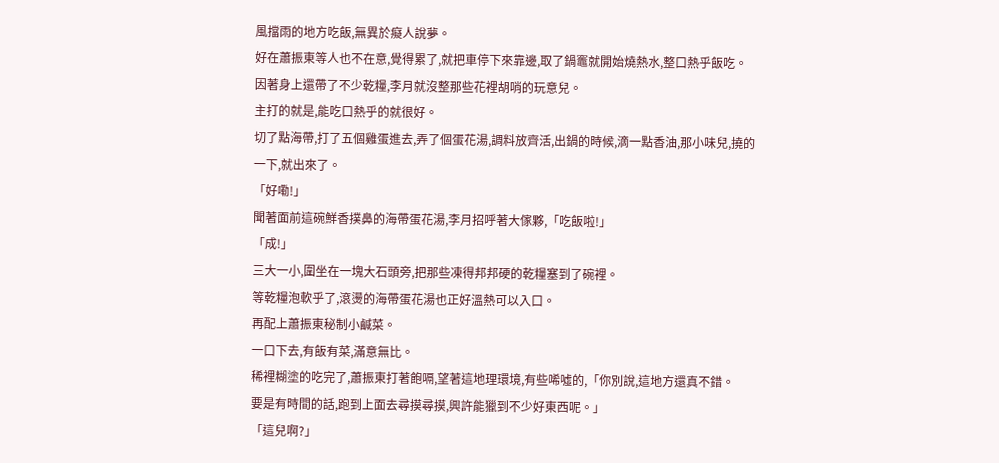風擋雨的地方吃飯,無異於癡人說夢。
好在蕭振東等人也不在意,覺得累了,就把車停下來靠邊,取了鍋竈就開始燒熱水,整口熱乎飯吃。
因著身上還帶了不少乾糧,李月就沒整那些花裡胡哨的玩意兒。
主打的就是,能吃口熱乎的就很好。
切了點海帶,打了五個雞蛋進去,弄了個蛋花湯,調料放齊活,出鍋的時候,滴一點香油,那小味兒,撓的一下,就出來了。
「好嘞!」
聞著面前這碗鮮香撲鼻的海帶蛋花湯,李月招呼著大傢夥,「吃飯啦!」
「成!」
三大一小,圍坐在一塊大石頭旁,把那些凍得邦邦硬的乾糧塞到了碗裡。
等乾糧泡軟乎了,滾燙的海帶蛋花湯也正好溫熱可以入口。
再配上蕭振東秘制小鹹菜。
一口下去,有飯有菜,滿意無比。
稀裡糊塗的吃完了,蕭振東打著飽嗝,望著這地理環境,有些唏噓的,「你別說,這地方還真不錯。
要是有時間的話,跑到上面去尋摸尋摸,興許能獵到不少好東西呢。」
「這兒啊?」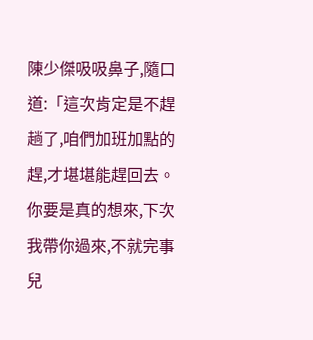陳少傑吸吸鼻子,隨口道:「這次肯定是不趕趟了,咱們加班加點的趕,才堪堪能趕回去。
你要是真的想來,下次我帶你過來,不就完事兒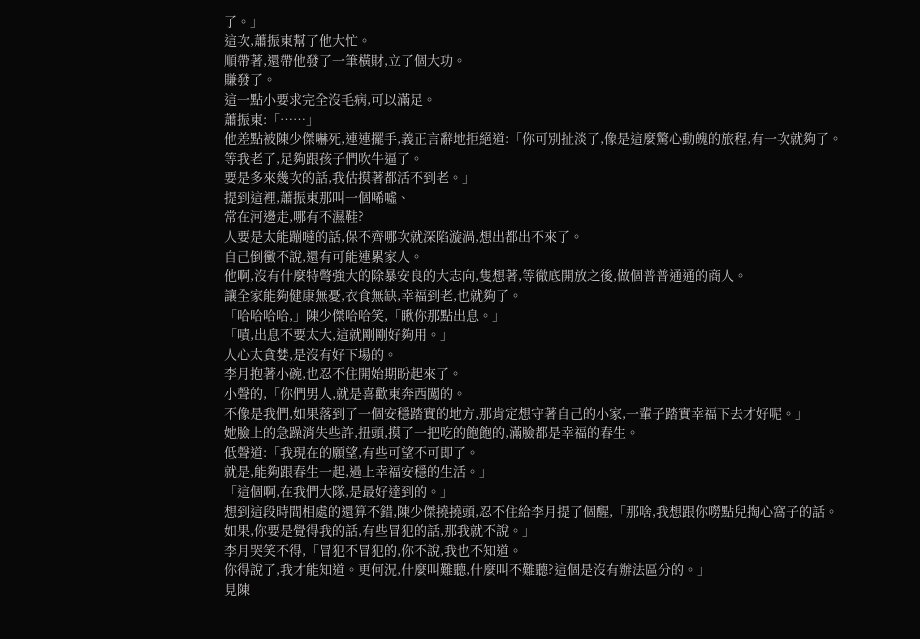了。」
這次,蕭振東幫了他大忙。
順帶著,還帶他發了一筆橫財,立了個大功。
賺發了。
這一點小要求完全沒毛病,可以滿足。
蕭振東:「……」
他差點被陳少傑嚇死,連連擺手,義正言辭地拒絕道:「你可別扯淡了,像是這麼驚心動魄的旅程,有一次就夠了。
等我老了,足夠跟孩子們吹牛逼了。
要是多來幾次的話,我估摸著都活不到老。」
提到這裡,蕭振東那叫一個唏噓、
常在河邊走,哪有不濕鞋?
人要是太能蹦噠的話,保不齊哪次就深陷漩渦,想出都出不來了。
自己倒黴不說,還有可能連累家人。
他啊,沒有什麼特彆強大的除暴安良的大志向,隻想著,等徹底開放之後,做個普普通通的商人。
讓全家能夠健康無憂,衣食無缺,幸福到老,也就夠了。
「哈哈哈哈,」陳少傑哈哈笑,「瞅你那點出息。」
「嘖,出息不要太大,這就剛剛好夠用。」
人心太貪婪,是沒有好下場的。
李月抱著小碗,也忍不住開始期盼起來了。
小聲的,「你們男人,就是喜歡東奔西闖的。
不像是我們,如果落到了一個安穩踏實的地方,那肯定想守著自己的小家,一輩子踏實幸福下去才好呢。」
她臉上的急躁消失些許,扭頭,摸了一把吃的飽飽的,滿臉都是幸福的春生。
低聲道:「我現在的願望,有些可望不可即了。
就是,能夠跟春生一起,過上幸福安穩的生活。」
「這個啊,在我們大隊,是最好達到的。」
想到這段時間相處的還算不錯,陳少傑撓撓頭,忍不住給李月提了個醒,「那啥,我想跟你嘮點兒掏心窩子的話。
如果,你要是覺得我的話,有些冒犯的話,那我就不說。」
李月哭笑不得,「冒犯不冒犯的,你不說,我也不知道。
你得說了,我才能知道。更何況,什麼叫難聽,什麼叫不難聽?這個是沒有辦法區分的。」
見陳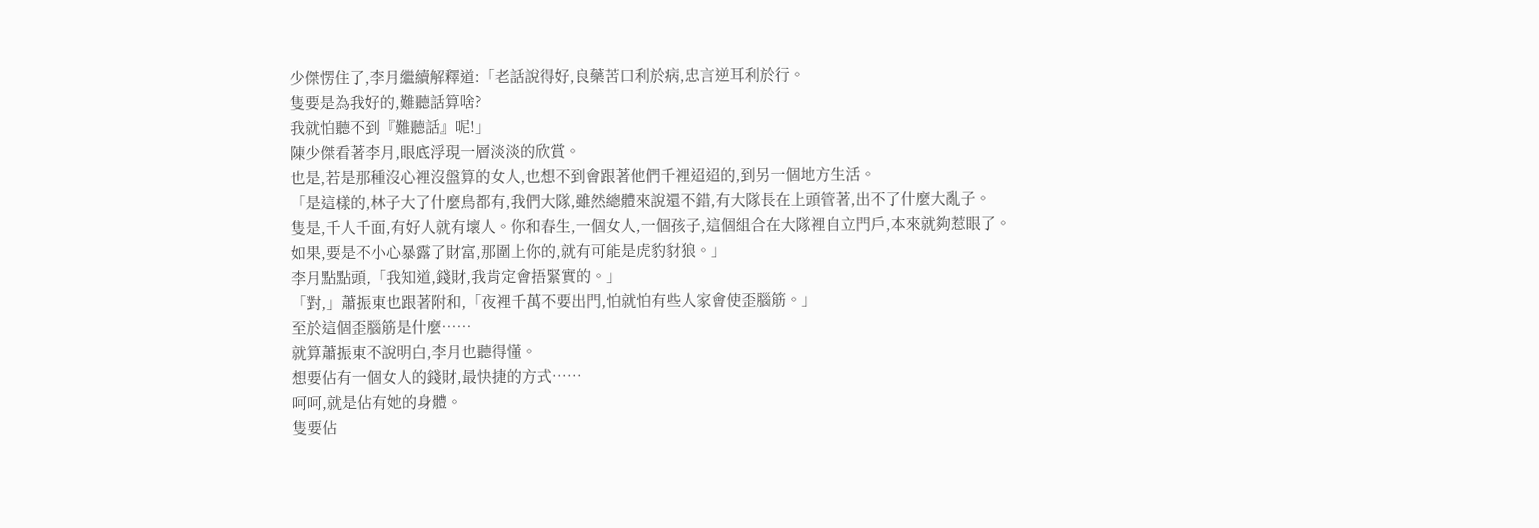少傑愣住了,李月繼續解釋道:「老話說得好,良藥苦口利於病,忠言逆耳利於行。
隻要是為我好的,難聽話算啥?
我就怕聽不到『難聽話』呢!」
陳少傑看著李月,眼底浮現一層淡淡的欣賞。
也是,若是那種沒心裡沒盤算的女人,也想不到會跟著他們千裡迢迢的,到另一個地方生活。
「是這樣的,林子大了什麼鳥都有,我們大隊,雖然總體來說還不錯,有大隊長在上頭管著,出不了什麼大亂子。
隻是,千人千面,有好人就有壞人。你和春生,一個女人,一個孩子,這個組合在大隊裡自立門戶,本來就夠惹眼了。
如果,要是不小心暴露了財富,那圍上你的,就有可能是虎豹豺狼。」
李月點點頭,「我知道,錢財,我肯定會捂緊實的。」
「對,」蕭振東也跟著附和,「夜裡千萬不要出門,怕就怕有些人家會使歪腦筋。」
至於這個歪腦筋是什麼……
就算蕭振東不說明白,李月也聽得懂。
想要佔有一個女人的錢財,最快捷的方式……
呵呵,就是佔有她的身體。
隻要佔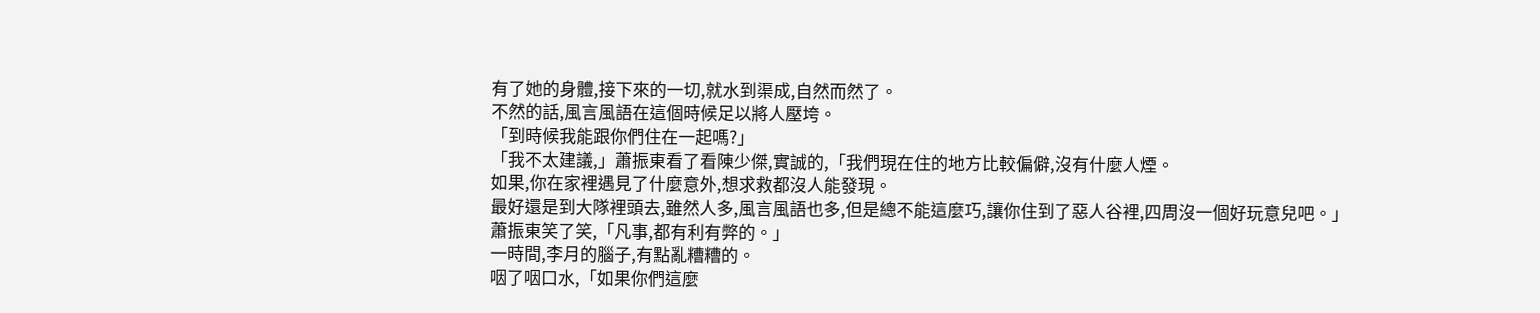有了她的身體,接下來的一切,就水到渠成,自然而然了。
不然的話,風言風語在這個時候足以將人壓垮。
「到時候我能跟你們住在一起嗎?」
「我不太建議,」蕭振東看了看陳少傑,實誠的,「我們現在住的地方比較偏僻,沒有什麼人煙。
如果,你在家裡遇見了什麼意外,想求救都沒人能發現。
最好還是到大隊裡頭去,雖然人多,風言風語也多,但是總不能這麼巧,讓你住到了惡人谷裡,四周沒一個好玩意兒吧。」
蕭振東笑了笑,「凡事,都有利有弊的。」
一時間,李月的腦子,有點亂糟糟的。
咽了咽口水,「如果你們這麼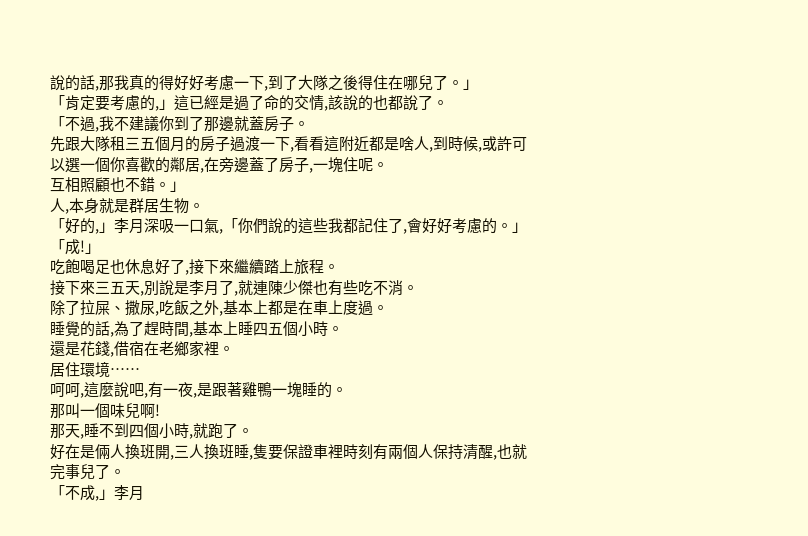說的話,那我真的得好好考慮一下,到了大隊之後得住在哪兒了。」
「肯定要考慮的,」這已經是過了命的交情,該說的也都說了。
「不過,我不建議你到了那邊就蓋房子。
先跟大隊租三五個月的房子過渡一下,看看這附近都是啥人,到時候,或許可以選一個你喜歡的鄰居,在旁邊蓋了房子,一塊住呢。
互相照顧也不錯。」
人,本身就是群居生物。
「好的,」李月深吸一口氣,「你們說的這些我都記住了,會好好考慮的。」
「成!」
吃飽喝足也休息好了,接下來繼續踏上旅程。
接下來三五天,別說是李月了,就連陳少傑也有些吃不消。
除了拉屎、撒尿,吃飯之外,基本上都是在車上度過。
睡覺的話,為了趕時間,基本上睡四五個小時。
還是花錢,借宿在老鄉家裡。
居住環境……
呵呵,這麼說吧,有一夜,是跟著雞鴨一塊睡的。
那叫一個味兒啊!
那天,睡不到四個小時,就跑了。
好在是倆人換班開,三人換班睡,隻要保證車裡時刻有兩個人保持清醒,也就完事兒了。
「不成,」李月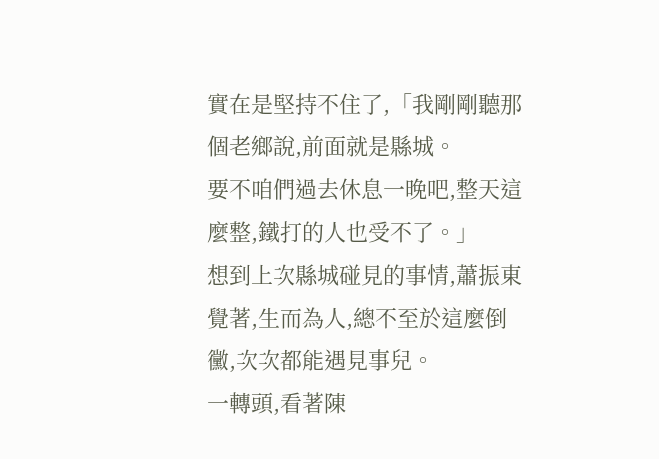實在是堅持不住了,「我剛剛聽那個老鄉說,前面就是縣城。
要不咱們過去休息一晚吧,整天這麼整,鐵打的人也受不了。」
想到上次縣城碰見的事情,蕭振東覺著,生而為人,總不至於這麼倒黴,次次都能遇見事兒。
一轉頭,看著陳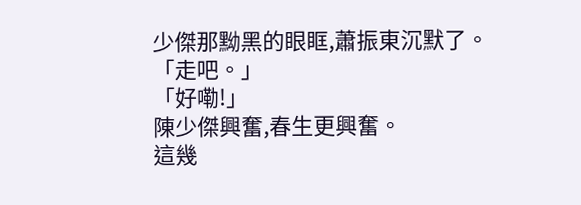少傑那黝黑的眼眶,蕭振東沉默了。
「走吧。」
「好嘞!」
陳少傑興奮,春生更興奮。
這幾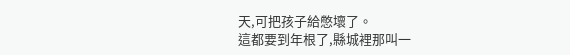天,可把孩子給憋壞了。
這都要到年根了,縣城裡那叫一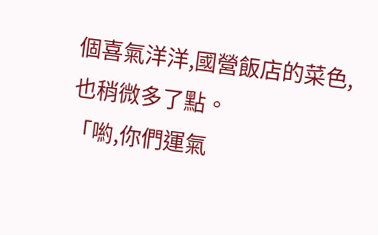個喜氣洋洋,國營飯店的菜色,也稍微多了點。
「喲,你們運氣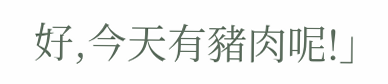好,今天有豬肉呢!」